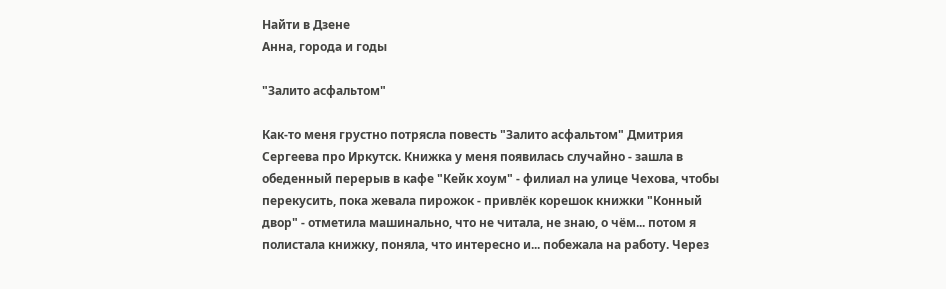Найти в Дзене
Анна, города и годы

"Залито асфальтом"

Как-то меня грустно потрясла повесть "Залито асфальтом" Дмитрия Сергеева про Иркутск. Книжка у меня появилась случайно - зашла в обеденный перерыв в кафе "Кейк хоум" - филиал на улице Чехова, чтобы перекусить, пока жевала пирожок - привлёк корешок книжки "Конный двор" - отметила машинально, что не читала, не знаю, о чём... потом я полистала книжку, поняла, что интересно и... побежала на работу. Через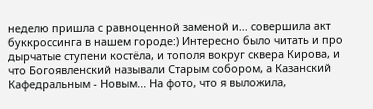неделю пришла с равноценной заменой и... совершила акт буккроссинга в нашем городе:) Интересно было читать и про дырчатые ступени костёла, и тополя вокруг сквера Кирова, и что Богоявленский называли Старым собором, а Казанский Кафедральным - Новым... На фото, что я выложила,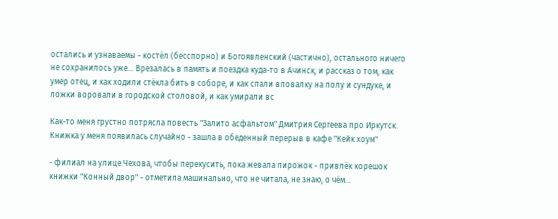остались и узнаваемы - костёл (бесспорно) и Богоявленский (частично), остального ничего не сохранилось уже... Врезалась в память и поездка куда-то в Ачинск, и рассказ о том, как умер отец, и как ходили стёкла бить в соборе, и как спали вповалку на полу и сундуке, и ложки воровали в городской столовой, и как умирали вс

Как-то меня грустно потрясла повесть "Залито асфальтом" Дмитрия Сергеева про Иркутск. Книжка у меня появилась случайно - зашла в обеденный перерыв в кафе "Кейк хоум"

- филиал на улице Чехова, чтобы перекусить, пока жевала пирожок - привлёк корешок книжки "Конный двор" - отметила машинально, что не читала, не знаю, о чём...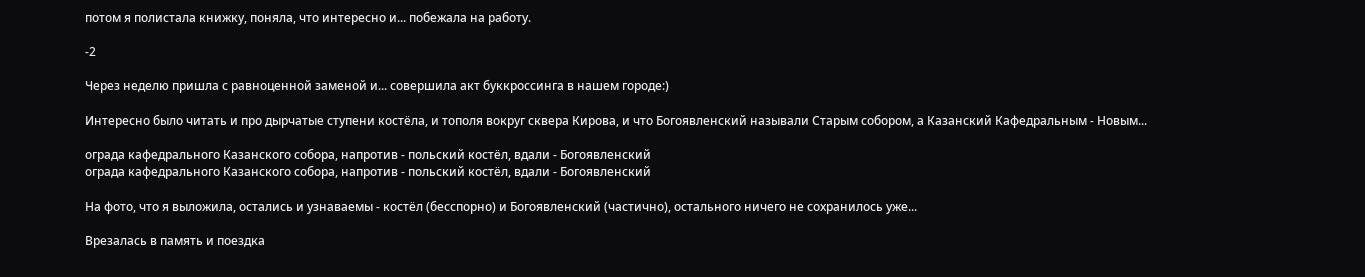потом я полистала книжку, поняла, что интересно и... побежала на работу.

-2

Через неделю пришла с равноценной заменой и... совершила акт буккроссинга в нашем городе:)

Интересно было читать и про дырчатые ступени костёла, и тополя вокруг сквера Кирова, и что Богоявленский называли Старым собором, а Казанский Кафедральным - Новым...

ограда кафедрального Казанского собора, напротив - польский костёл, вдали - Богоявленский
ограда кафедрального Казанского собора, напротив - польский костёл, вдали - Богоявленский

На фото, что я выложила, остались и узнаваемы - костёл (бесспорно) и Богоявленский (частично), остального ничего не сохранилось уже...

Врезалась в память и поездка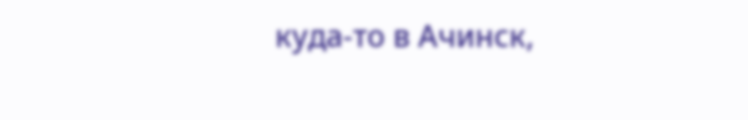куда-то в Ачинск,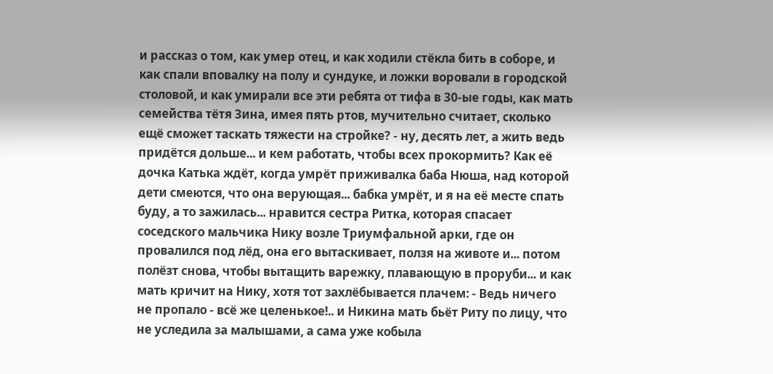и рассказ о том, как умер отец, и как ходили стёкла бить в соборе, и как спали вповалку на полу и сундуке, и ложки воровали в городской столовой, и как умирали все эти ребята от тифа в 30-ые годы, как мать семейства тётя Зина, имея пять ртов, мучительно считает, сколько ещё сможет таскать тяжести на стройке? - ну, десять лет, а жить ведь придётся дольше... и кем работать, чтобы всех прокормить? Как её дочка Катька ждёт, когда умрёт приживалка баба Нюша, над которой дети смеются, что она верующая... бабка умрёт, и я на её месте спать буду, а то зажилась... нравится сестра Ритка, которая спасает соседского мальчика Нику возле Триумфальной арки, где он провалился под лёд, она его вытаскивает, ползя на животе и... потом полёзт снова, чтобы вытащить варежку, плавающую в проруби... и как мать кричит на Нику, хотя тот захлёбывается плачем: - Ведь ничего не пропало - всё же целенькое!.. и Никина мать бьёт Риту по лицу, что не уследила за малышами, а сама уже кобыла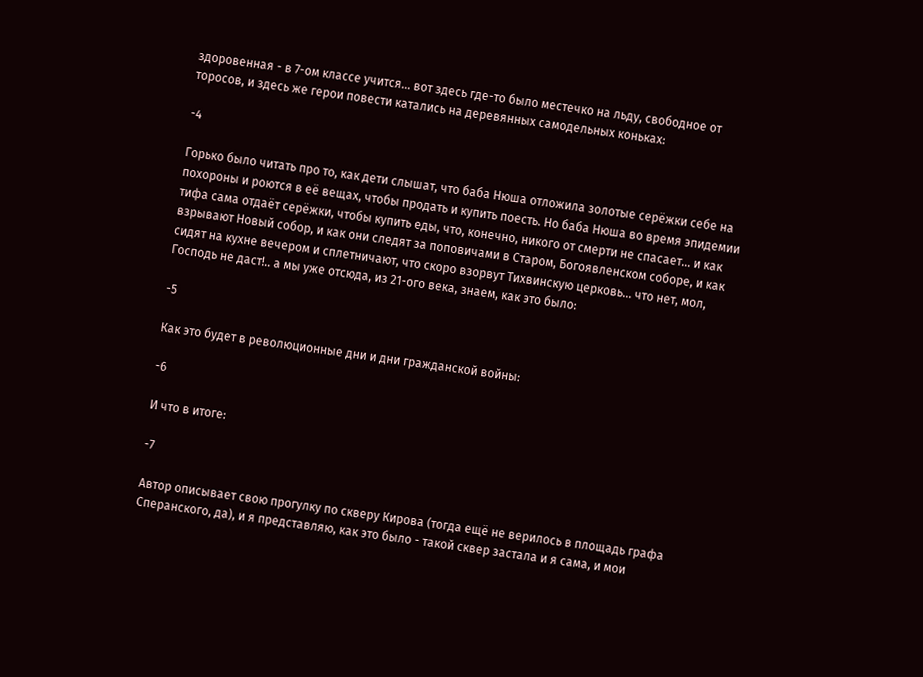здоровенная - в 7-ом классе учится... вот здесь где-то было местечко на льду, свободное от торосов, и здесь же герои повести катались на деревянных самодельных коньках:

-4

Горько было читать про то, как дети слышат, что баба Нюша отложила золотые серёжки себе на похороны и роются в её вещах, чтобы продать и купить поесть. Но баба Нюша во время эпидемии тифа сама отдаёт серёжки, чтобы купить еды, что, конечно, никого от смерти не спасает... и как взрывают Новый собор, и как они следят за поповичами в Старом, Богоявленском соборе, и как сидят на кухне вечером и сплетничают, что скоро взорвут Тихвинскую церковь... что нет, мол, Господь не даст!.. а мы уже отсюда, из 21-ого века, знаем, как это было:

-5

Как это будет в революционные дни и дни гражданской войны:

-6

И что в итоге:

-7

Автор описывает свою прогулку по скверу Кирова (тогда ещё не верилось в площадь графа Сперанского, да), и я представляю, как это было - такой сквер застала и я сама, и мои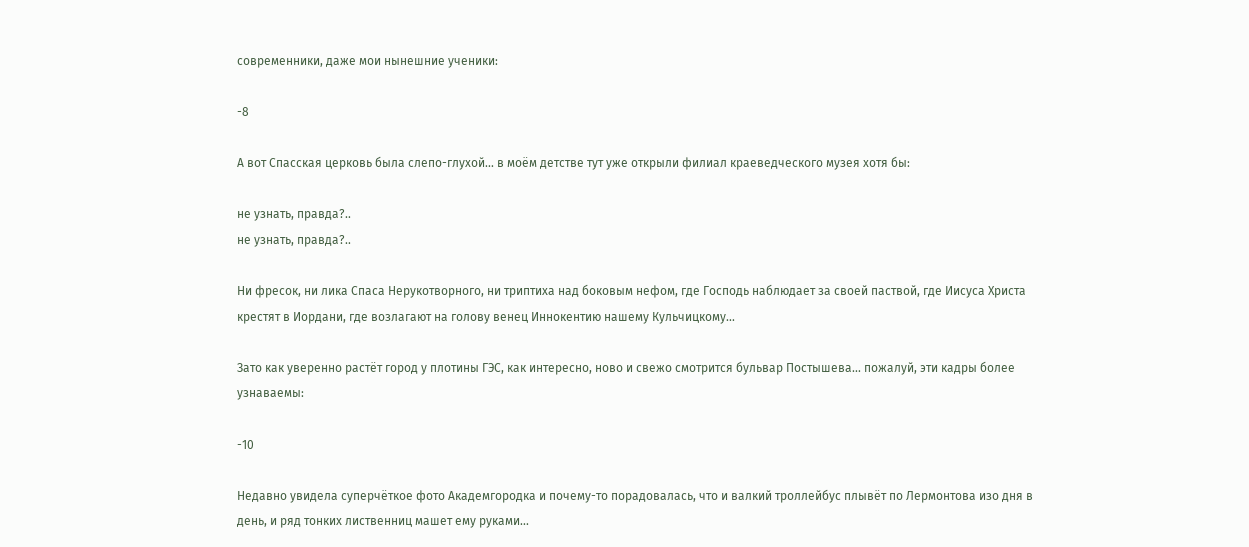современники, даже мои нынешние ученики:

-8

А вот Спасская церковь была слепо-глухой... в моём детстве тут уже открыли филиал краеведческого музея хотя бы:

не узнать, правда?..
не узнать, правда?..

Ни фресок, ни лика Спаса Нерукотворного, ни триптиха над боковым нефом, где Господь наблюдает за своей паствой, где Иисуса Христа крестят в Иордани, где возлагают на голову венец Иннокентию нашему Кульчицкому...

Зато как уверенно растёт город у плотины ГЭС, как интересно, ново и свежо смотрится бульвар Постышева... пожалуй, эти кадры более узнаваемы:

-10

Недавно увидела суперчёткое фото Академгородка и почему-то порадовалась, что и валкий троллейбус плывёт по Лермонтова изо дня в день, и ряд тонких лиственниц машет ему руками...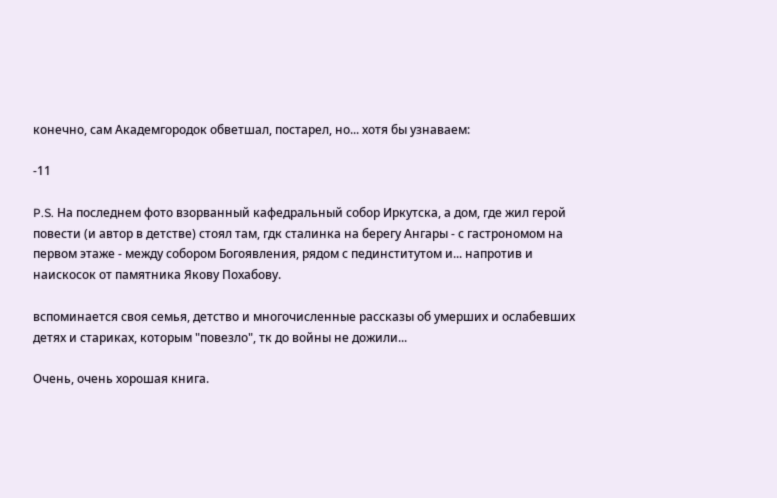конечно, сам Академгородок обветшал, постарел, но... хотя бы узнаваем:

-11

P.S. На последнем фото взорванный кафедральный собор Иркутска, а дом, где жил герой повести (и автор в детстве) стоял там, гдк сталинка на берегу Ангары - с гастрономом на первом этаже - между собором Богоявления, рядом с пединститутом и... напротив и наискосок от памятника Якову Похабову.

вспоминается своя семья, детство и многочисленные рассказы об умерших и ослабевших детях и стариках, которым "повезло", тк до войны не дожили...

Очень, очень хорошая книга.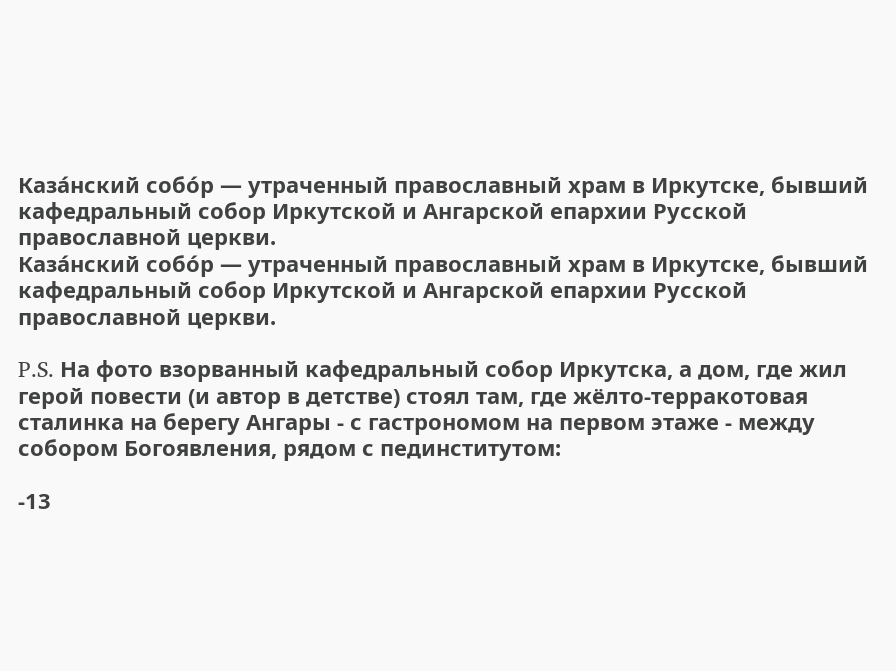Каза́нский собо́р — утраченный православный храм в Иркутске, бывший кафедральный собор Иркутской и Ангарской епархии Русской православной церкви.
Каза́нский собо́р — утраченный православный храм в Иркутске, бывший кафедральный собор Иркутской и Ангарской епархии Русской православной церкви.

P.S. На фото взорванный кафедральный собор Иркутска, а дом, где жил герой повести (и автор в детстве) стоял там, где жёлто-терракотовая сталинка на берегу Ангары - с гастрономом на первом этаже - между собором Богоявления, рядом с пединститутом:

-13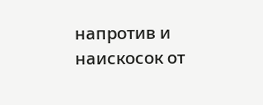напротив и наискосок от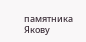памятника Якову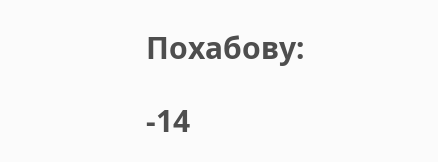Похабову:

-14